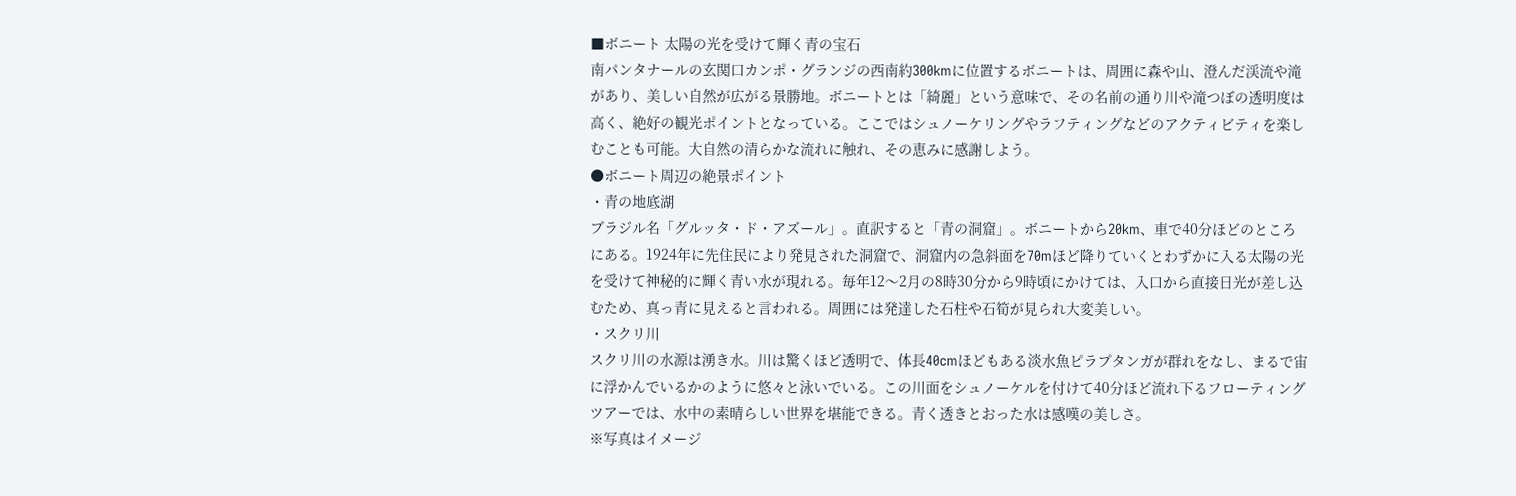■ボニート 太陽の光を受けて輝く青の宝石
南パンタナールの玄関口カンポ・グランジの西南約300kmに位置するボニートは、周囲に森や山、澄んだ渓流や滝があり、美しい自然が広がる景勝地。ボニートとは「綺麗」という意味で、その名前の通り川や滝つぼの透明度は高く、絶好の観光ポイントとなっている。ここではシュノーケリングやラフティングなどのアクティビティを楽しむことも可能。大自然の清らかな流れに触れ、その恵みに感謝しよう。
●ボニート周辺の絶景ポイント
・青の地底湖
ブラジル名「グルッタ・ド・アズール」。直訳すると「青の洞窟」。ボニートから20km、車で40分ほどのところにある。1924年に先住民により発見された洞窟で、洞窟内の急斜面を70mほど降りていくとわずかに入る太陽の光を受けて神秘的に輝く青い水が現れる。毎年12〜2月の8時30分から9時頃にかけては、入口から直接日光が差し込むため、真っ青に見えると言われる。周囲には発達した石柱や石筍が見られ大変美しい。
・スクリ川
スクリ川の水源は湧き水。川は驚くほど透明で、体長40cmほどもある淡水魚ピラプタンガが群れをなし、まるで宙に浮かんでいるかのように悠々と泳いでいる。この川面をシュノーケルを付けて40分ほど流れ下るフローティングツアーでは、水中の素晴らしい世界を堪能できる。青く透きとおった水は感嘆の美しさ。
※写真はイメージ